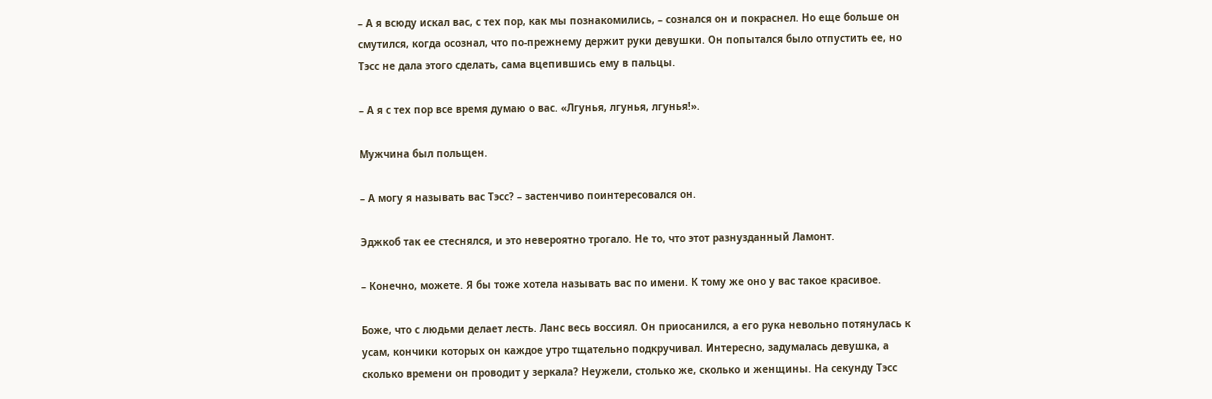– А я всюду искал вас, с тех пор, как мы познакомились, – сознался он и покраснел. Но еще больше он смутился, когда осознал, что по-прежнему держит руки девушки. Он попытался было отпустить ее, но Тэсс не дала этого сделать, сама вцепившись ему в пальцы.

– А я с тех пор все время думаю о вас. «Лгунья, лгунья, лгунья!».

Мужчина был польщен.

– А могу я называть вас Тэсс? – застенчиво поинтересовался он.

Эджкоб так ее стеснялся, и это невероятно трогало. Не то, что этот разнузданный Ламонт.

– Конечно, можете. Я бы тоже хотела называть вас по имени. К тому же оно у вас такое красивое.

Боже, что с людьми делает лесть. Ланс весь воссиял. Он приосанился, а его рука невольно потянулась к усам, кончики которых он каждое утро тщательно подкручивал. Интересно, задумалась девушка, а сколько времени он проводит у зеркала? Неужели, столько же, сколько и женщины. На секунду Тэсс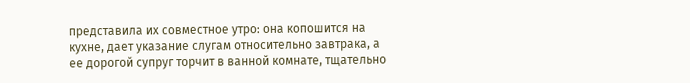представила их совместное утро: она копошится на кухне, дает указание слугам относительно завтрака, а ее дорогой супруг торчит в ванной комнате, тщательно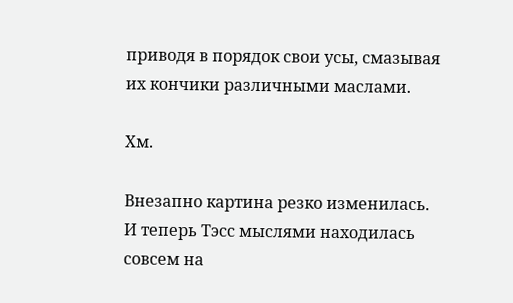приводя в порядок свои усы, смазывая их кончики различными маслами.

Хм.

Внезапно картина резко изменилась. И теперь Тэсс мыслями находилась совсем на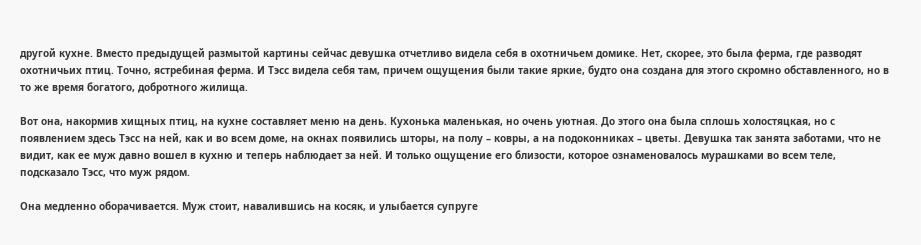другой кухне. Вместо предыдущей размытой картины сейчас девушка отчетливо видела себя в охотничьем домике. Нет, скорее, это была ферма, где разводят охотничьих птиц. Точно, ястребиная ферма. И Тэсс видела себя там, причем ощущения были такие яркие, будто она создана для этого скромно обставленного, но в то же время богатого, добротного жилища.

Вот она, накормив хищных птиц, на кухне составляет меню на день. Кухонька маленькая, но очень уютная. До этого она была сплошь холостяцкая, но с появлением здесь Тэсс на ней, как и во всем доме, на окнах появились шторы, на полу – ковры, а на подоконниках – цветы. Девушка так занята заботами, что не видит, как ее муж давно вошел в кухню и теперь наблюдает за ней. И только ощущение его близости, которое ознаменовалось мурашками во всем теле, подсказало Тэсс, что муж рядом.

Она медленно оборачивается. Муж стоит, навалившись на косяк, и улыбается супруге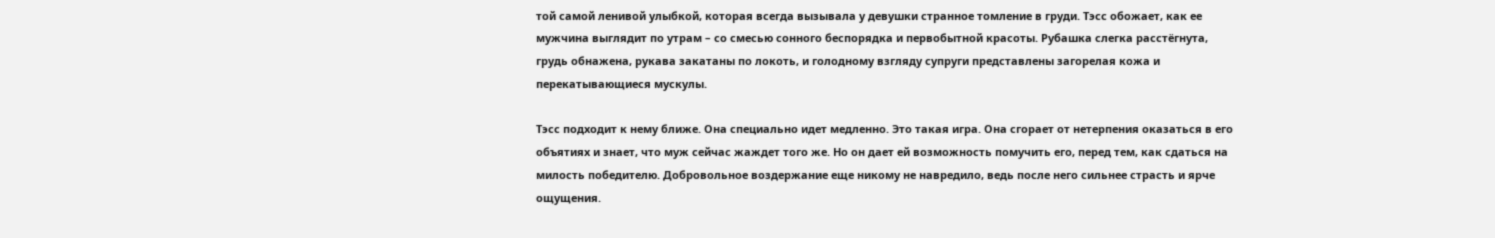той самой ленивой улыбкой, которая всегда вызывала у девушки странное томление в груди. Тэсс обожает, как ее мужчина выглядит по утрам – со смесью сонного беспорядка и первобытной красоты. Рубашка слегка расстёгнута, грудь обнажена, рукава закатаны по локоть, и голодному взгляду супруги представлены загорелая кожа и перекатывающиеся мускулы.

Тэсс подходит к нему ближе. Она специально идет медленно. Это такая игра. Она сгорает от нетерпения оказаться в его объятиях и знает, что муж сейчас жаждет того же. Но он дает ей возможность помучить его, перед тем, как сдаться на милость победителю. Добровольное воздержание еще никому не навредило, ведь после него сильнее страсть и ярче ощущения.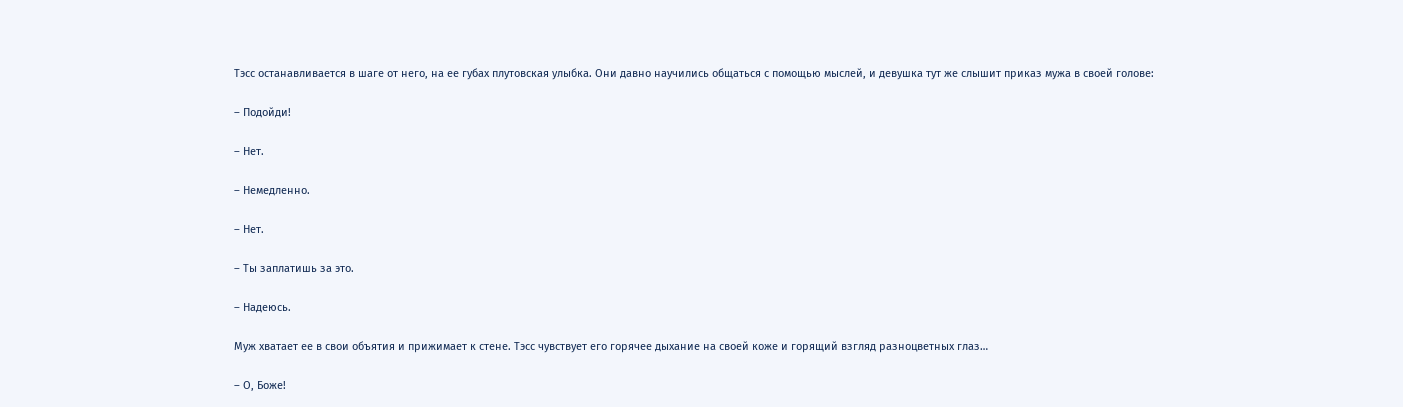Тэсс останавливается в шаге от него, на ее губах плутовская улыбка. Они давно научились общаться с помощью мыслей, и девушка тут же слышит приказ мужа в своей голове:

– Подойди!

– Нет.

– Немедленно.

– Нет.

– Ты заплатишь за это.

– Надеюсь.

Муж хватает ее в свои объятия и прижимает к стене. Тэсс чувствует его горячее дыхание на своей коже и горящий взгляд разноцветных глаз…

– О, Боже!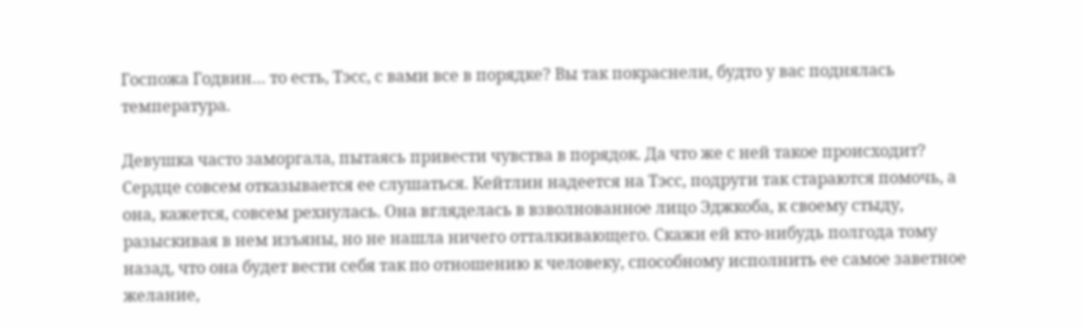Госпожа Годвин… то есть, Тэсс, с вами все в порядке? Вы так покраснели, будто у вас поднялась температура.

Девушка часто заморгала, пытаясь привести чувства в порядок. Да что же с ней такое происходит? Сердце совсем отказывается ее слушаться. Кейтлин надеется на Тэсс, подруги так стараются помочь, а она, кажется, совсем рехнулась. Она вгляделась в взволнованное лицо Эджкоба, к своему стыду, разыскивая в нем изъяны, но не нашла ничего отталкивающего. Скажи ей кто-нибудь полгода тому назад, что она будет вести себя так по отношению к человеку, способному исполнить ее самое заветное желание,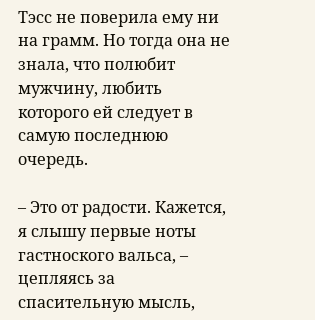Тэсс не поверила ему ни на грамм. Но тогда она не знала, что полюбит мужчину, любить которого ей следует в самую последнюю очередь.

– Это от радости. Кажется, я слышу первые ноты гастноского вальса, – цепляясь за спасительную мысль,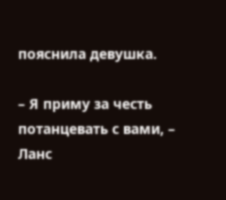пояснила девушка.

– Я приму за честь потанцевать с вами, – Ланс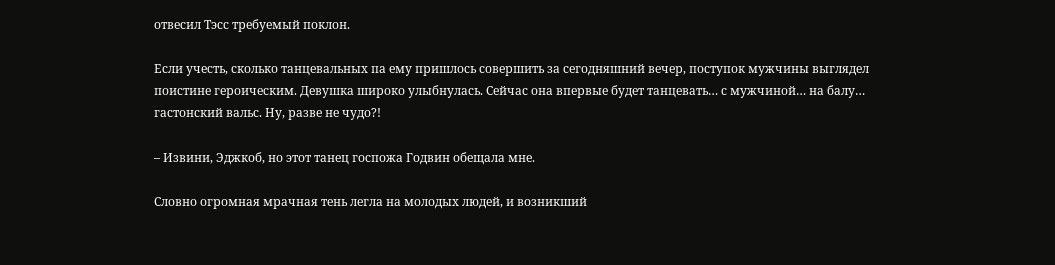отвесил Тэсс требуемый поклон.

Если учесть, сколько танцевальных па ему пришлось совершить за сегодняшний вечер, поступок мужчины выглядел поистине героическим. Девушка широко улыбнулась. Сейчас она впервые будет танцевать… с мужчиной… на балу… гастонский вальс. Ну, разве не чудо?!

– Извини, Эджкоб, но этот танец госпожа Годвин обещала мне.

Словно огромная мрачная тень легла на молодых людей, и возникший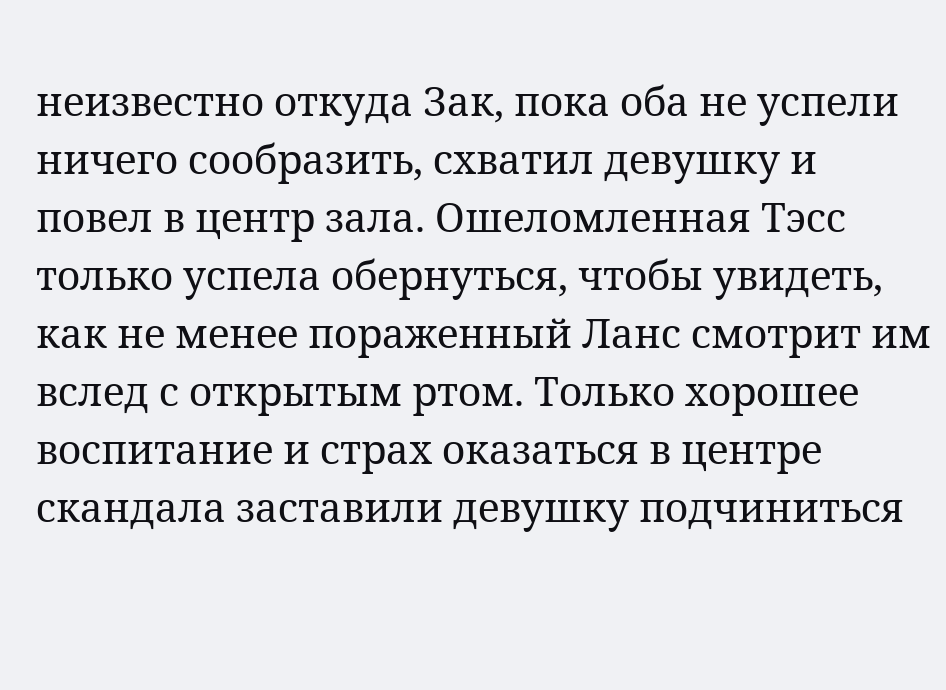неизвестно откуда Зак, пока оба не успели ничего сообразить, схватил девушку и повел в центр зала. Ошеломленная Тэсс только успела обернуться, чтобы увидеть, как не менее пораженный Ланс смотрит им вслед с открытым ртом. Только хорошее воспитание и страх оказаться в центре скандала заставили девушку подчиниться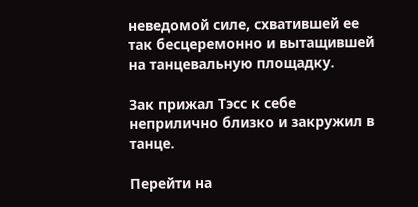неведомой силе, схватившей ее так бесцеремонно и вытащившей на танцевальную площадку.

Зак прижал Тэсс к себе неприлично близко и закружил в танце.

Перейти на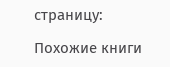страницу:

Похожие книги